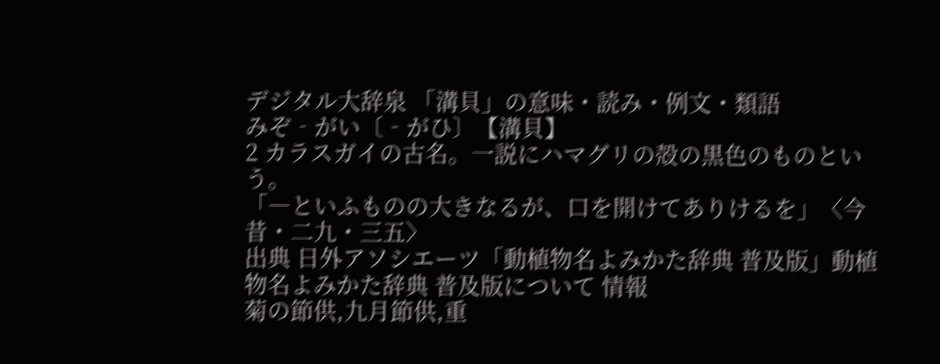デジタル大辞泉 「溝貝」の意味・読み・例文・類語
みぞ‐がい〔‐がひ〕【溝貝】
2 カラスガイの古名。一説にハマグリの殻の黒色のものという。
「―といふものの大きなるが、口を開けてありけるを」〈今昔・二九・三五〉
出典 日外アソシエーツ「動植物名よみかた辞典 普及版」動植物名よみかた辞典 普及版について 情報
菊の節供,九月節供,重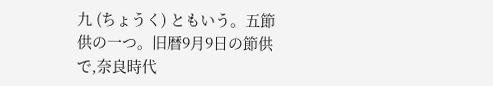九 (ちょうく) ともいう。五節供の一つ。旧暦9月9日の節供で,奈良時代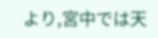より,宮中では天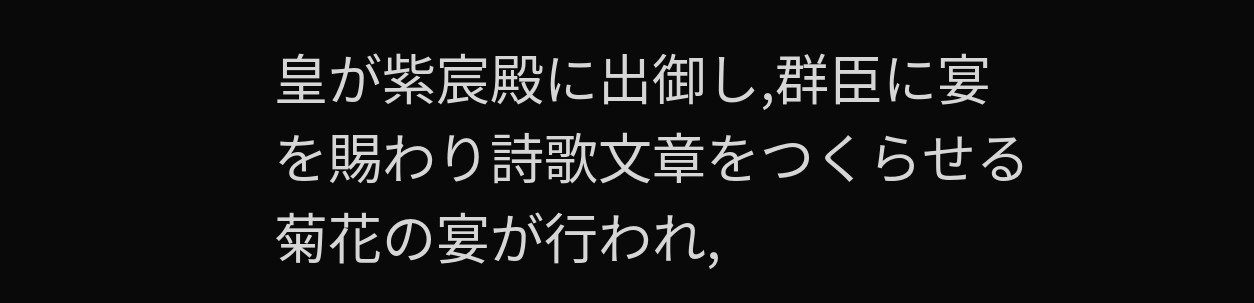皇が紫宸殿に出御し,群臣に宴を賜わり詩歌文章をつくらせる菊花の宴が行われ,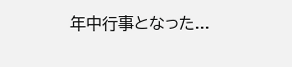年中行事となった...